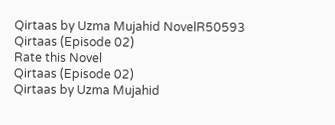Qirtaas by Uzma Mujahid NovelR50593 Qirtaas (Episode 02)
Rate this Novel
Qirtaas (Episode 02)
Qirtaas by Uzma Mujahid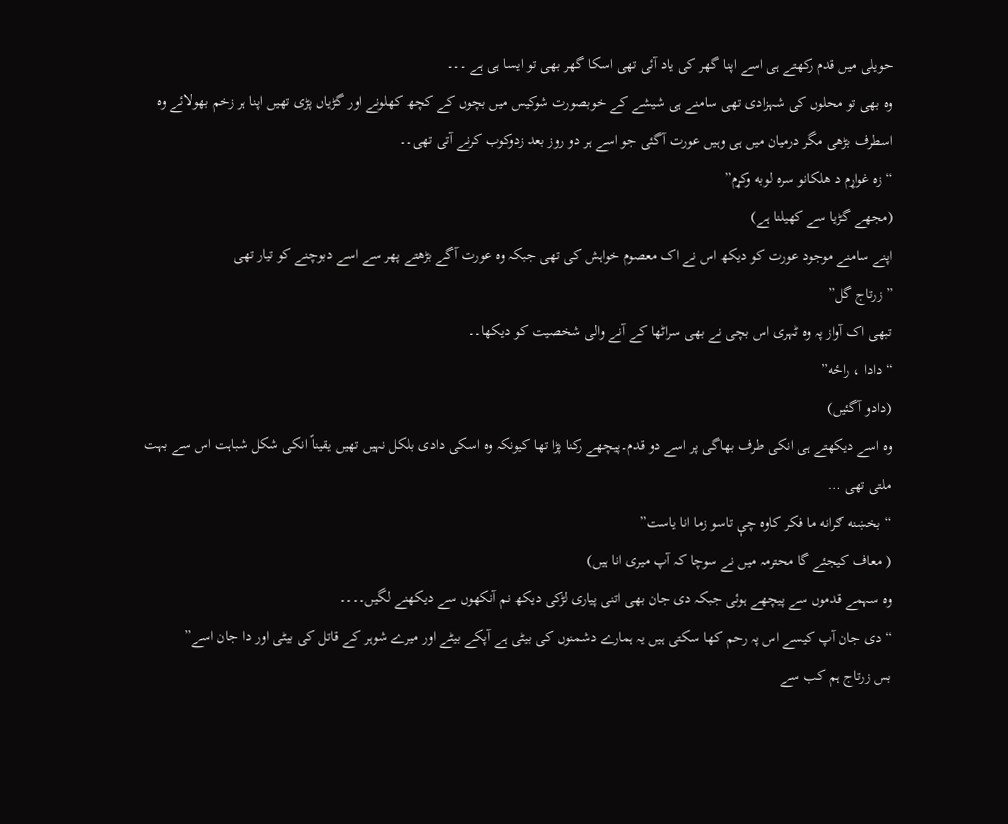حویلی میں قدم رکھتے ہی اسے اپنا گھر کی یاد آئی تھی اسکا گھر بھی تو ایسا ہی ہے ۔۔۔
وہ بھی تو محلوں کی شہزادی تھی سامنے ہی شیشے کے خوبصورت شوکیس میں بچوں کے کچھ کھلونے اور گڑیاں پڑی تھیں اپنا ہر زخم بھولائے وہ اسطرف بڑھی مگر درمیان میں ہی وہیں عورت آگئی جو اسے ہر دو روز بعد زدوکوب کرنے آتی تھی۔۔
“زه غواړم د هلکانو سره لوبه وکړم”
(مجھے گڑیا سے کھیلنا ہے)
اپنے سامنے موجود عورت کو دیکھ اس نے اک معصوم خواہش کی تھی جبکہ وہ عورت آگے بڑھتے پھر سے اسے دبوچنے کو تیار تھی
” زرتاج گل”
تبھی اک آواز پہ وہ ٹہری اس بچی نے بھی سراٹھا کے آنے والی شخصیت کو دیکھا۔۔
“دادا ، راځه”
(دادو آگئیں)
وہ اسے دیکھتے ہی انکی طرف بھاگی پر اسے دو قدم۔پیچھے رکنا پڑا تھا کیونکہ وہ اسکی دادی بلکل نہیں تھیں یقیناً انکی شکل شباہت اس سے بہت ملتی تھی …
“بخښنه ګرانه ما فکر کاوه چې تاسو زما انا یاست”
( معاف کیجئے گا محترمہ میں نے سوچا کہ آپ میری انا ہیں)
وہ سہمے قدموں سے پیچھے ہوئی جبکہ دی جان بھی اتنی پیاری لڑکی دیکھ نم آنکھوں سے دیکھنے لگیں۔۔۔۔
“دی جان آپ کیسے اس پہ رحم کھا سکتی ہیں یہ ہمارے دشمنوں کی بیٹی ہے آپکے بیٹے اور میرے شوہر کے قاتل کی بیٹی اور دا جان اسے”
بس زرتاج ہم کب سے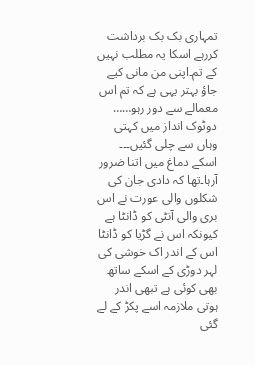تمہاری بک بک برداشت کررہے اسکا یہ مطلب نہیں کے تم۔اپنی من مانی کیے جاؤ بہتر یہی ہے کہ تم اس معمالے سے دور رہو……
دوٹوک انداز میں کہتی وہاں سے چلی گئیں۔۔۔
اسکے دماغ میں اتنا ضرور آرہا۔تھا کہ دادی جان کی شکلوں والی عورت نے اس بری والی آنٹی کو ڈانٹا ہے کیونکہ اس نے گڑیا کو ڈانٹا اس کے اندر اک خوشی کی لہر دوڑی کے اسکے ساتھ بھی کوئی ہے تبھی اندر ہوتی ملازمہ اسے پکڑ کے لے گئی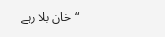“خان بلا رہے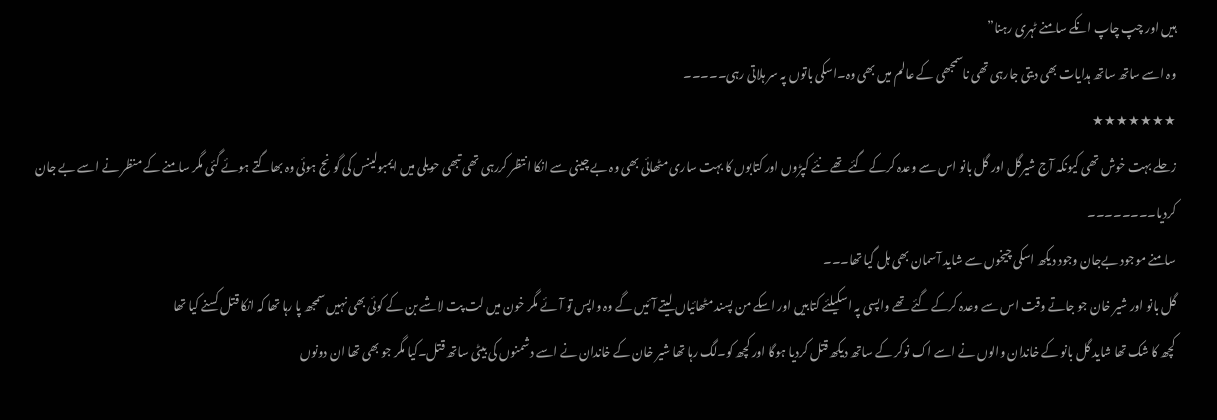ہیں اور چپ چاپ انکے سامنے ٹہری رہنا”
وہ اسے ساتھ ساتھ ہدایات بھی دیتی جارہی تھی ناسمجھی کے عالم میں بھی وہ۔اسکی باتوں پہ سر ہلاتی رہی۔۔۔۔۔
★★★★★★★
زحلے بہت خوش تھی کیونکہ آج شیرگل اور گل بانو اس سے وعدہ کرکے گئے تھے نئے کپڑوں اور کتابوں کا بہت ساری مٹھائی بھی وہ بے چینی سے انکا انتظر کررہی تھی تبھی حویلی میں ایمبولینس کی گونج ہوئی وہ بھاگتے ہوئے گئی مگر سامنے کے منظر نے اسے بے جان کردیا۔۔۔۔۔۔۔۔
سامنے موجود بےجان وجود دیکھ اسکی چیخوں سے شاید آسمان بھی ہل گیا تھا۔۔۔
گل بانو اور شیر خان جو جاتے وقت اس سے وعدہ کرکے گئے تھے واپسی پہ اسکیلئے کتابیں اور اسکے من پسند مٹھائیاں لیتے آئیں گے وہ واپس تو آئے مگر خون میں لت پت لاشے بن کے کوئی بھی نہیں سمجھ پا رہا تھا کہ انکا قتل کسنے کیا تھا
کچھ کا شک تھا شاید گل بانو کے خاندان والوں نے اسے اک نوکر کے ساتھ دیکھ قتل کردیا ہوگا اور کچھ کو۔لگ رہا تھا شیر خان کے خاندان نے اسے دشمنوں کی بیٹی ساتھ قتل۔کیا مگر جو بھی تھا ان دونوں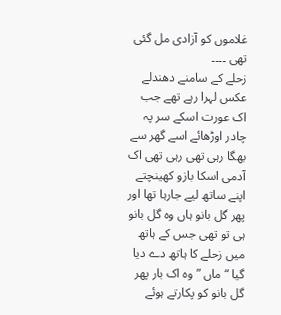غلاموں کو آزادی مل گئی تھی ۔۔۔۔
زحلے کے سامنے دھندلے عکس لہرا رہے تھے جب اک عورت اسکے سر پہ چادر اوڑھائے اسے گھر سے بھگا رہی تھی رہی تھی اک آدمی اسکا بازو کھینچتے اپنے ساتھ لیے جارہا تھا اور پھر گل بانو ہاں وہ گل بانو ہی تو تھی جس کے ہاتھ میں زحلے کا ہاتھ دے دیا گیا “ماں ” وہ اک بار پھر گل بانو کو پکارتے ہوئے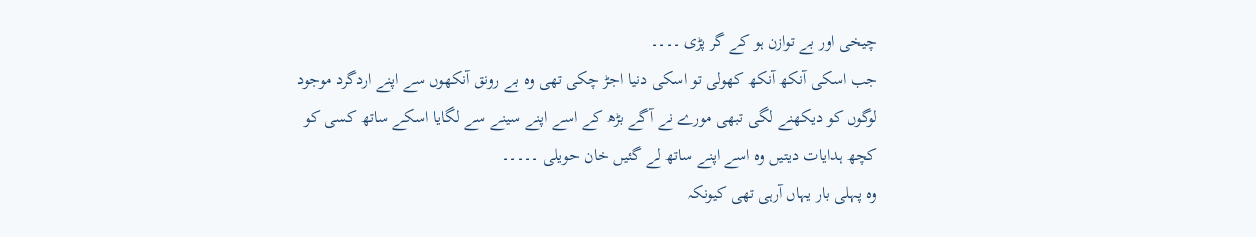چیخی اور بے توازن ہو کے گر پڑی ۔۔۔۔
جب اسکی آنکھ آنکھ کھولی تو اسکی دنیا اجڑ چکی تھی وہ بے رونق آنکھوں سے اپنے اردگرد موجود لوگوں کو دیکھنے لگی تبھی مورے نے آگے بڑھ کے اسے اپنے سینے سے لگایا اسکے ساتھ کسی کو کچھ ہدایات دیتیں وہ اسے اپنے ساتھ لے گئیں خان حویلی ۔۔۔۔۔
وہ پہلی بار یہاں آرہی تھی کیونکہ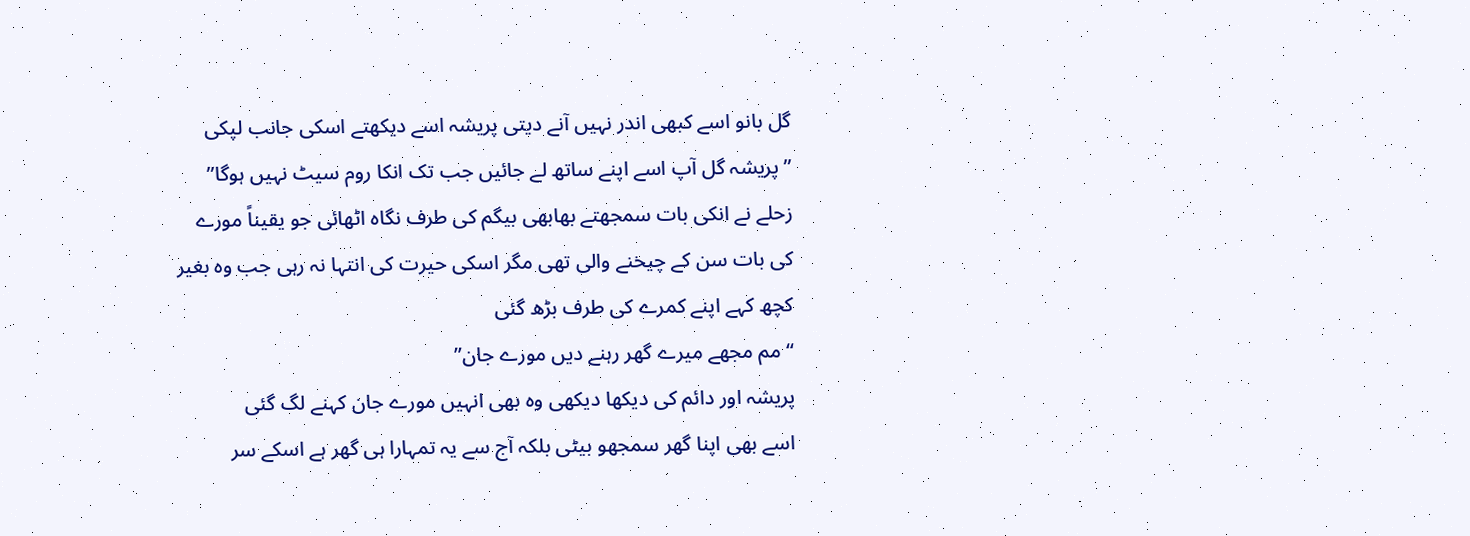گل بانو اسے کبھی اندر نہیں آنے دیتی پریشہ اسے دیکھتے اسکی جانب لپکی
” پریشہ گل آپ اسے اپنے ساتھ لے جائیں جب تک انکا روم سیٹ نہیں ہوگا”
زحلے نے انکی بات سمجھتے بھابھی بیگم کی طرف نگاہ اٹھائی جو یقیناً مورے کی بات سن کے چیخنے والی تھی مگر اسکی حیرت کی انتہا نہ رہی جب وہ بغیر کچھ کہے اپنے کمرے کی طرف بڑھ گئی
“مم مجھے میرے گھر رہنے دیں مورے جان”
پریشہ اور دائم کی دیکھا دیکھی وہ بھی انہیں مورے جان کہنے لگ گئی
اسے بھی اپنا گھر سمجھو بیٹی بلکہ آج سے یہ تمہارا ہی گھر ہے اسکے سر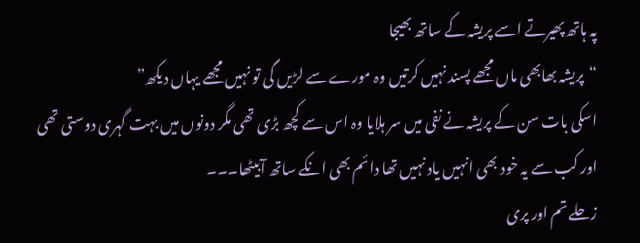پہ ہاتھ پھیرتے اسے پریشہ کے ساتھ بھیجا
“پریشہ بھابھی ماں مجھے پسند نہیں کرتیں وہ مورے سے لڑیں گی تو نہیں مجھے یہاں دیکھ”
اسکی بات سن کے پریشہ نے نفی میں سر ہلایا وہ اس سے کچھ بڑی تھی مگر دونوں میں بہت گہری دوستی تھی اور کب سے یہ خود بھی انہیں یاد نہیں تھا دائم بھی انکے ساتھ آبیٹھا۔۔۔
زحلے تم اور پری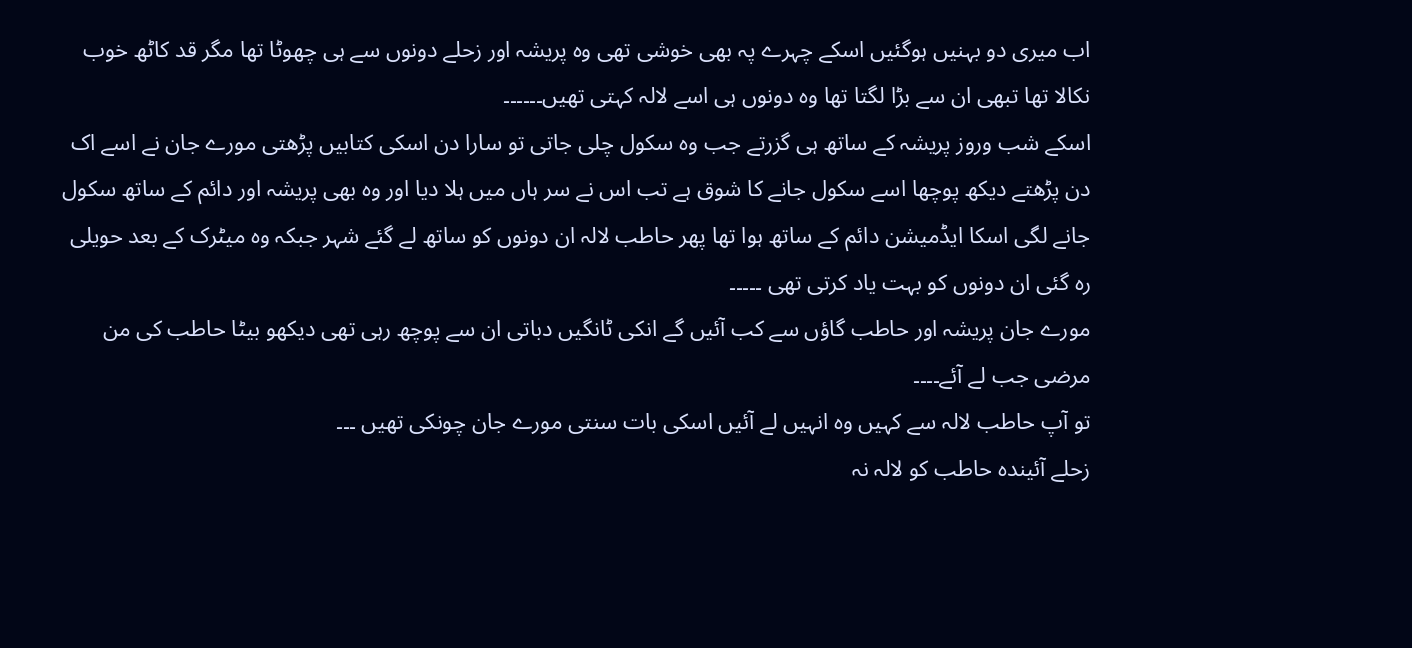اب میری دو بہنیں ہوگئیں اسکے چہرے پہ بھی خوشی تھی وہ پریشہ اور زحلے دونوں سے ہی چھوٹا تھا مگر قد کاٹھ خوب نکالا تھا تبھی ان سے بڑا لگتا تھا وہ دونوں ہی اسے لالہ کہتی تھیں۔۔۔۔۔۔
اسکے شب وروز پریشہ کے ساتھ ہی گزرتے جب وہ سکول چلی جاتی تو سارا دن اسکی کتابیں پڑھتی مورے جان نے اسے اک دن پڑھتے دیکھ پوچھا اسے سکول جانے کا شوق ہے تب اس نے سر ہاں میں ہلا دیا اور وہ بھی پریشہ اور دائم کے ساتھ سکول جانے لگی اسکا ایڈمیشن دائم کے ساتھ ہوا تھا پھر حاطب لالہ ان دونوں کو ساتھ لے گئے شہر جبکہ وہ میٹرک کے بعد حویلی رہ گئی ان دونوں کو بہت یاد کرتی تھی ۔۔۔۔۔
مورے جان پریشہ اور حاطب گاؤں سے کب آئیں گے انکی ٹانگیں دباتی ان سے پوچھ رہی تھی دیکھو بیٹا حاطب کی من مرضی جب لے آئے۔۔۔۔
تو آپ حاطب لالہ سے کہیں وہ انہیں لے آئیں اسکی بات سنتی مورے جان چونکی تھیں ۔۔۔
زحلے آئیندہ حاطب کو لالہ نہ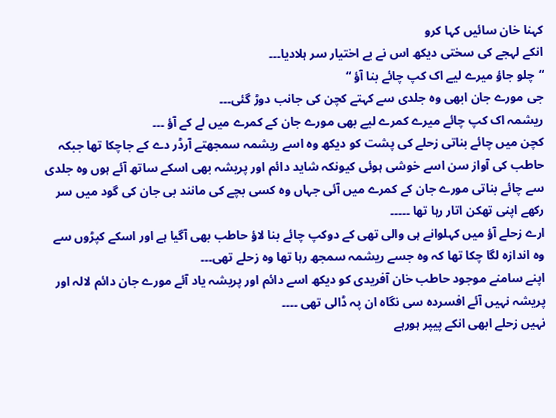کہنا خان سائیں کہا کرو
انکے لہجے کی سختی دیکھ اس نے بے اختیار سر ہلادیا۔۔۔
“چلو جاؤ میرے لیے اک کپ چائے بنا آؤ “
جی مورے جان ابھی وہ جلدی سے کہتے کچن کی جانب دوڑ گئی۔۔۔
ریشمہ اک کپ چائے میرے کمرے لیے بھی مورے جان کے کمرے میں لے کے آؤ ۔۔۔
کچن میں چائے بناتی زحلے کی پشت کو دیکھ وہ اسے ریشمہ سمجھتے آرڈر دے کے جاچکا تھا جبکہ حاطب کی آواز سن اسے خوشی ہوئی کیونکہ شاید دائم اور پریشہ بھی اسکے ساتھ آئے ہوں وہ جلدی سے چائے بناتی مورے جان کے کمرے میں آئی جہاں وہ کسی بچے کی مانند بی جان کی گود میں سر رکھے اپنی تھکن اتار رہا تھا ۔۔۔۔۔
ارے زحلے آؤ میں کہلوانے ہی والی تھی کے دوکپ چائے بنا لاؤ حاطب بھی آگیا ہے اور اسکے کپڑوں سے وہ اندازہ لگا چکا تھا کہ وہ جسے ریشمہ سمجھ رہا تھا وہ زحلے تھی۔۔۔
اپنے سامنے موجود حاطب خان آفریدی کو دیکھ اسے دائم اور پریشہ یاد آئے مورے جان دائم لالہ اور پریشہ نہیں آئے افسردہ سی نگاہ ان پہ ڈالی تھی ۔۔۔۔
نہیں زحلے ابھی انکے پیپر ہورہے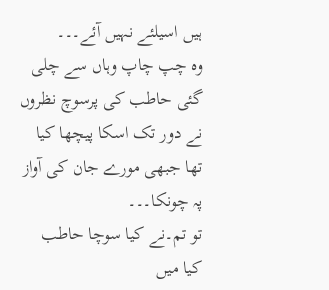ہیں اسیلئے نہیں آئے۔۔۔
وہ چپ چاپ وہاں سے چلی گئی حاطب کی پرسوچ نظروں نے دور تک اسکا پیچھا کیا تھا جبھی مورے جان کی آواز پہ چونکا۔۔۔
تو تم۔نے کیا سوچا حاطب کیا میں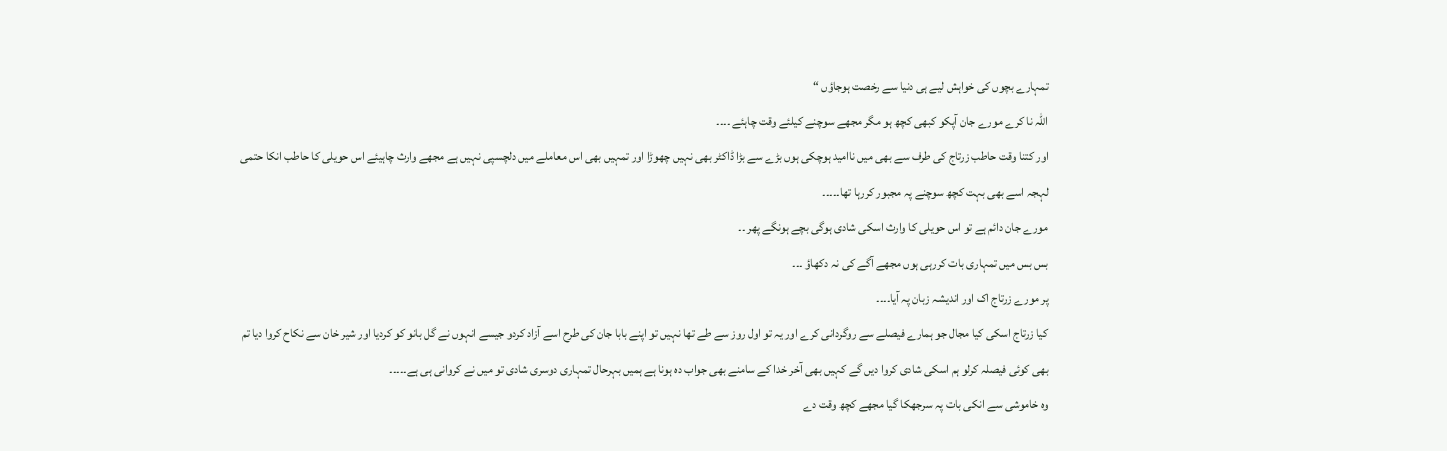تمہارے بچوں کی خواہش لیے ہی دنیا سے رخصت ہوجاؤں “
اللّٰہ نا کرے مورے جان آپکو کبھی کچھ ہو مگر مجھے سوچنے کیلئے وقت چاہئے ۔۔۔۔
اور کتنا وقت حاطب زرتاج کی طرف سے بھی میں ناامید ہوچکی ہوں بڑے سے بڑا ڈاکٹر بھی نہیں چھوڑا اور تمہیں بھی اس معاملے میں دلچسپی نہیں ہے مجھے وارث چاہیئے اس حویلی کا حاطب انکا حتمی لہجہ اسے بھی بہت کچھ سوچنے پہ مجبور کررہا تھا۔۔۔۔۔
مورے جان دائم ہے تو اس حویلی کا وارث اسکی شادی ہوگی بچے ہونگے پھر ۔۔
بس بس میں تمہاری بات کررہی ہوں مجھے آگے کی نہ دکھاؤ ۔۔۔
پر مورے زرتاج اک اور اندیشہ زبان پہ آیا۔۔۔۔
کیا زرتاج اسکی کیا مجال جو ہمارے فیصلے سے روگردانی کرے اور یہ تو اول روز سے طے تھا نہیں تو اپنے بابا جان کی طرح اسے آزاد کردو جیسے انہوں نے گل بانو کو کردیا اور شیر خان سے نکاح کروا دیا تم بھی کوئی فیصلہ کرلو ہم اسکی شادی کروا دیں گے کہیں بھی آخر خدا کے سامنے بھی جواب دہ ہونا ہے ہمیں بہرحال تمہاری دوسری شادی تو میں نے کروانی ہی ہے۔۔۔۔۔
وہ خاموشی سے انکی بات پہ سرجھکا گیا مجھے کچھ وقت دے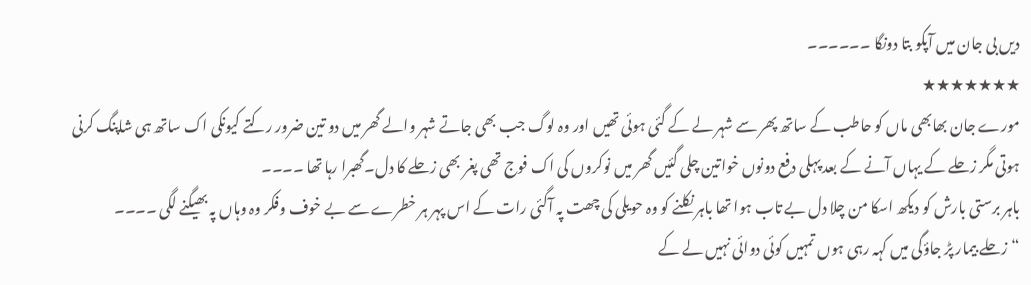دیں بی جان میں آپکو بتا دونگا ۔۔۔۔۔۔
★★★★★★★
مورے جان بھابھی ماں کو حاطب کے ساتھ پھر سے شہر لے کے گئی ہوئی تھیں اور وہ لوگ جب بھی جاتے شہر والے گھر میں دو تین ضرور رکتے کیونکی اک ساتھ ہی شاپنگ کرنی ہوتی مگر زحلے کے یہاں آنے کے بعد پہلی دفع دونوں خواتین چلی گئیں گھر میں نوکروں کی اک فوج تھی پغر بھی زحلے کا دل۔گھبرا رہا تھا ۔۔۔۔
باہر برستی بارش کو دیکھ اسکا من چلا دل بے تاب ہوا تھا باہر نکلنے کو وہ حویلی کی چھت پہ آگئی رات کے اس پہر ہر خطرے سے بے خوف وفکر وہ وہاں پہ بھیگنے لگی ۔۔۔۔
“زحلے بیمار پڑ جاؤگی میں کہہ رہی ہوں تمہیں کوئی دوائی نہیں لے کے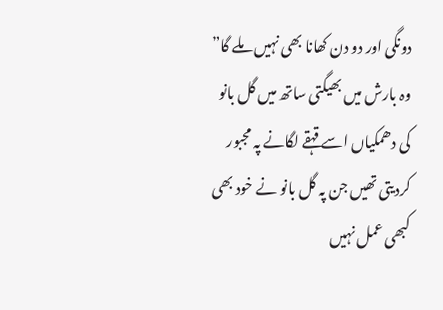دونگی اور دو دن کھانا بھی نہیں ملے گا”
وہ بارش میں بھیگتی ساتھ میں گل بانو کی دھمکیاں اسے قہقے لگانے پہ مجبور کردیتی تھیں جن پہ گل بانو نے خود بھی کبھی عمل نہیں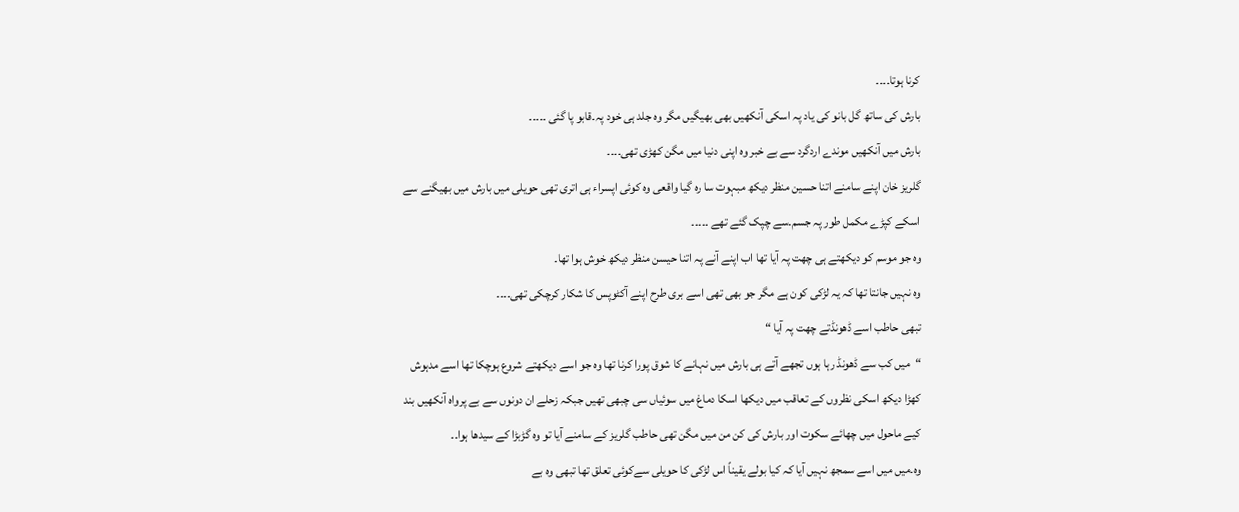کرنا ہوتا۔۔۔۔
بارش کی ساتھ گل بانو کی یاد پہ اسکی آنکھیں بھی بھیگیں مگر وہ جلد ہی خود پہ۔قابو پا گئی ۔۔۔۔۔
بارش میں آنکھیں موندے اردگرد سے بے خبر وہ اپنی دنیا میں مگن کھڑی تھی۔۔۔۔
گلریز خان اپنے سامنے اتنا حسین منظر دیکھ مبہوت سا رہ گیا واقعی وہ کوئی اپسراء ہی اتری تھی حویلی میں بارش میں بھیگنے سے اسکے کپڑے مکمل طور پہ جسم۔سے چپک گئے تھے ۔۔۔۔۔
وہ جو موسم کو دیکھتے ہی چھت پہ آیا تھا اب اپنے آنے پہ اتنا حیسن منظر دیکھ خوش ہوا تھا۔
وہ نہیں جانتا تھا کہ یہ لڑکی کون ہے مگر جو بھی تھی اسے بری طرح اپنے آکٹوپس کا شکار کرچکی تھی۔۔۔۔
تبھی حاطب اسے ڈھونڈتے چھت پہ آیا “
“میں کب سے ڈھونڈ رہا ہوں تجھے آتے ہی بارش میں نہانے کا شوق پورا کرنا تھا وہ جو اسے دیکھتے شروع ہوچکا تھا اسے مدہوش کھڑا دیکھ اسکی نظروں کے تعاقب میں دیکھا اسکا دماغ میں سوئیاں سی چبھی تھیں جبکہ زحلے ان دونوں سے بے پرواہ آنکھیں بند کیے ماحول میں چھائے سکوت اور بارش کی کن من میں مگن تھی حاطب گلریز کے سامنے آیا تو وہ گڑبڑا کے سیدھا ہوا۔۔
وہ۔میں میں اسے سمجھ نہیں آیا کہ کیا بولے یقیناً اس لڑکی کا حویلی سےکوئی تعلق تھا تبھی وہ بے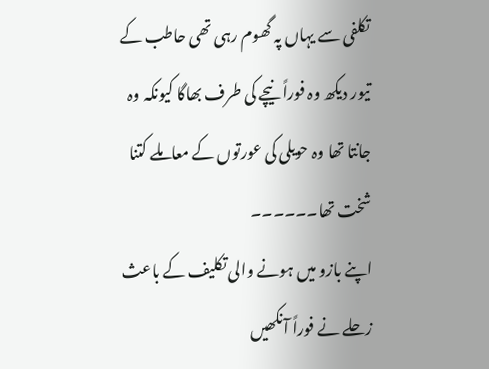تکلفی سے یہاں پہ گھوم رہی تھی حاطب کے تیور دیکھ وہ فوراً نیچے کی طرف بھاگا کیونکہ وہ جانتا تھا وہ حویلی کی عورتوں کے معاملے کتنا شخت تھا۔۔۔۔۔۔
اپنے بازو میں ہونے والی تکلیف کے باعث زحلے نے فوراً آنکھیں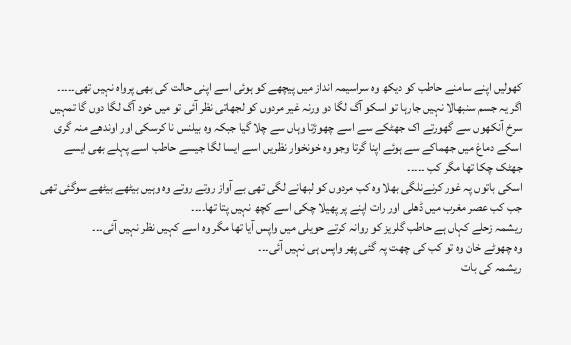کھولیں اپنے سامنے حاطب کو دیکھ وہ سراسیمہ انداز میں پیچھے کو ہوئی اسے اپنی حالت کی بھی پرواہ نہیں تھی۔۔۔۔۔
اگر یہ جسم سنبھالا نہیں جارہا تو اسکو آگ لگا دو ورنہ غیر مردوں کو لجھاتی نظر آئی تو میں خود آگ لگا دوں گا تمہیں سرخ آنکھوں سے گھورتے اک جھٹکے سے اسے چھوڑتا وہاں سے چلا گیا جبکہ وہ بیلنس نا کرسکی اور اوندھے منہ گری اسکے دماغ میں جھماکے سے ہوئے اپنا گرتا وجو وہ خونخوار نظریں اسے ایسا لگا جیسے حاطب اسے پہلے بھی ایسے جھٹک چکا تھا مگر کب ۔۔۔۔۔
اسکی باتوں پہ غور کرنےنلگی بھلا وہ کب مردوں کو لبھانے لگی تھی بے آواز روتے روتے وہ وہیں بیٹھے بیٹھے سوگئی تھی جب کب عصر مغرب میں ڈھلی اور رات اپنے پر پھیلا چکی اسے کچھ نہیں پتا تھا۔۔۔۔
ریشمہ زحلے کہاں ہے حاطب گلریز کو روانہ کرتے حویلی میں واپس آیا تھا مگر وہ اسے کہیں نظر نہیں آئی۔۔۔
وہ چھوٹے خان وہ تو کب کی چھت پہ گئی پھر واپس ہی نہیں آئی۔۔۔
ریشمہ کی بات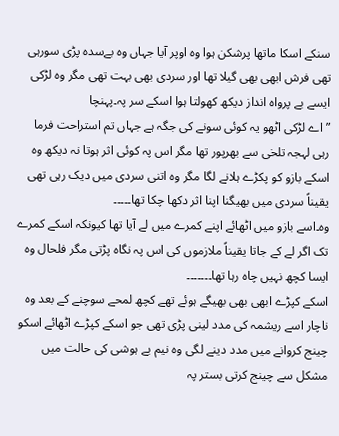سنکے اسکا ماتھا پرشکن ہوا وہ اوپر آیا جہاں وہ بےسدہ پڑی سورہی تھی فرش ابھی بھی گیلا تھا اور سردی بھی بہت تھی مگر وہ لڑکی ایسے بے پرواہ انداز دیکھ کھولتا ہوا اسکے سر پہ۔پہنچا
” اے لڑکی اٹھو یہ کوئی سونے کی جگہ ہے جہاں تم استراحت فرما رہی لہجہ تلخی سے بھرپور تھا مگر اس پہ کوئی اثر ہوتا نہ دیکھ وہ اسکے بازو کو پکڑے ہلانے لگا مگر وہ اتنی سردی میں دیک رہی تھی یقیناً سردی میں بھیگنا اپنا اثر دکھا چکا تھا۔۔۔۔۔
وہ۔اسے بازو میں اٹھائے اپنے کمرے میں لے آیا تھا کیونکہ اسکے کمرے تک اگر لے کے جاتا یقیناً ملازموں کی اس پہ نگاہ پڑتی مگر فلحال وہ ایسا کچھ نہیں چاہ رہا تھا۔۔۔۔۔۔۔
اسکے کپڑے ابھی بھی بھیگے ہوئے تھے کچھ لمحے سوچنے کے بعد وہ ناچار اسے ریشمہ کی مدد لینی پڑی تھی جو اسکے کپڑے اٹھائے اسکو چینج کروانے میں مدد دینے لگی وہ نیم بے ہوشی کی حالت میں مشکل سے چینج کرتی بستر پہ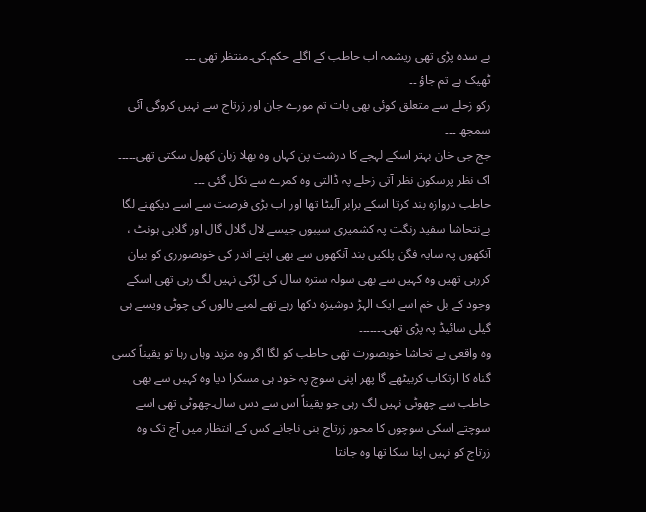بے سدہ پڑی تھی ریشمہ اب حاطب کے اگلے حکم۔کی۔منتظر تھی ۔۔۔
ٹھیک ہے تم جاؤ ۔۔
رکو زحلے سے متعلق کوئی بھی بات تم مورے جان اور زرتاج سے نہیں کروگی آئی سمجھ ۔۔۔
جج جی خان بہتر اسکے لہجے کا درشت پن کہاں وہ بھلا زبان کھول سکتی تھی۔۔۔۔۔
اک نظر پرسکون نظر آتی زحلے پہ ڈالتی وہ کمرے سے نکل گئی ۔۔۔
حاطب دروازہ بند کرتا اسکے برابر آلیٹا تھا اور اب بڑی فرصت سے اسے دیکھنے لگا بےنتحاشا سفید رنگت پہ کشمیری سیبوں جیسے لال گلال گال اور گلابی ہونٹ ،
آنکھوں پہ سایہ فگن پلکیں بند آنکھوں سے بھی اپنے اندر کی خوبصورری کو بیان کررہی تھیں وہ کہیں سے بھی سولہ سترہ سال کی لڑکی نہیں لگ رہی تھی اسکے وجود کے بل خم اسے ایک الہڑ دوشیزہ دکھا رہے تھے لمبے بالوں کی چوٹی ویسے ہی گیلی سائیڈ پہ پڑی تھی۔۔۔۔۔۔۔
وہ واقعی بے تحاشا خوبصورت تھی حاطب کو لگا اگر وہ مزید وہاں رہا تو یقیناً کسی گناہ کا ارتکاب کربیٹھے گا پھر اپنی سوچ پہ خود ہی مسکرا دیا وہ کہیں سے بھی حاطب سے چھوٹی نہیں لگ رہی جو یقیناً اس سے دس سال۔چھوٹی تھی اسے سوچتے اسکی سوچوں کا محور زرتاج بنی ناجانے کس کے انتظار میں آج تک وہ زرتاج کو نہیں اپنا سکا تھا وہ جانتا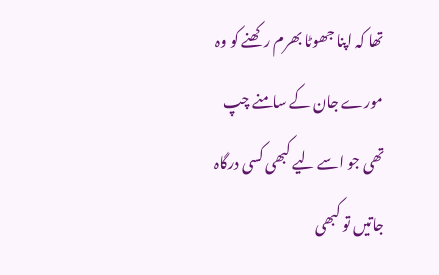تھا کہ اپنا جھوٹا بھرم رکھنے کو وہ مورے جان کے سامنے چپ تھی جو اسے لیے کبھی کسی درگاہ جاتیں تو کبھی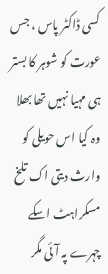کسی ڈاکٹر پاس ، جس عورت کو شوہر کا بستر ہی مہیا نہیں تھا بھلا وہ کیا اس حویلی کو وارث دیتی اک تلخ مسکراہٹ اسکے چہرے پہ آئی مگر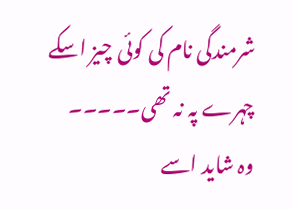شرمندگی نام کی کوئی چیز اسکے چہرے پہ نہ تھی۔۔۔۔۔
وہ شاید اسے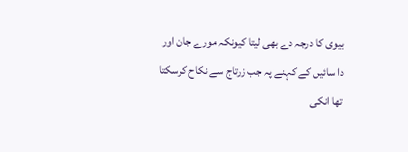بیوی کا درجہ دے بھی لیتا کیونکہ مورے جان اور دا سائیں کے کہنے پہ جب زرتاج سے نکاح کرسکتا تھا انکی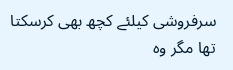سرفروشی کیلئے کچھ بھی کرسکتا تھا مگر وہ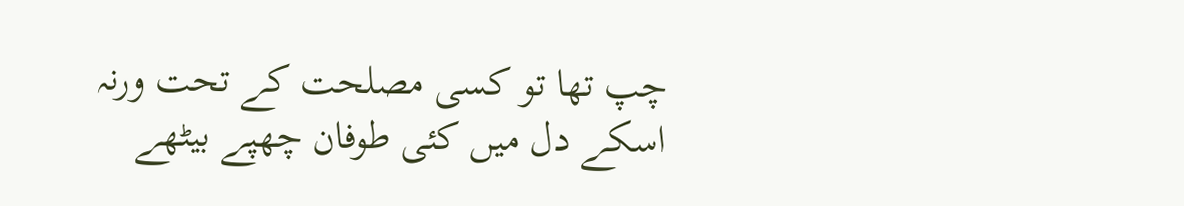چپ تھا تو کسی مصلحت کے تحت ورنہ اسکے دل میں کئی طوفان چھپے بیٹھے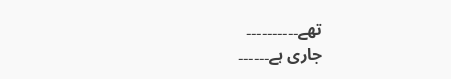تھے۔۔۔۔۔۔۔۔۔۔
جاری ہے۔۔۔۔۔۔